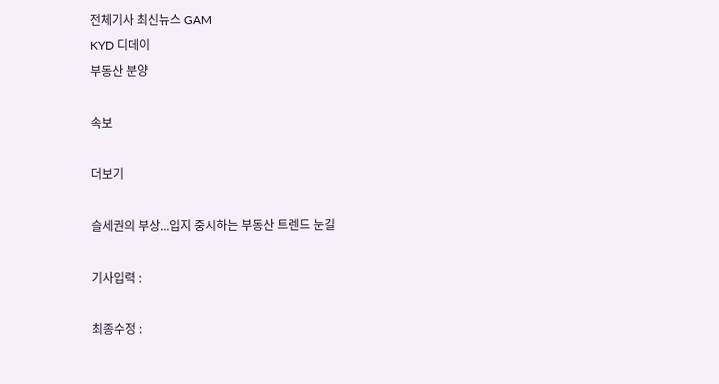전체기사 최신뉴스 GAM
KYD 디데이
부동산 분양

속보

더보기

슬세권의 부상...입지 중시하는 부동산 트렌드 눈길

기사입력 :

최종수정 :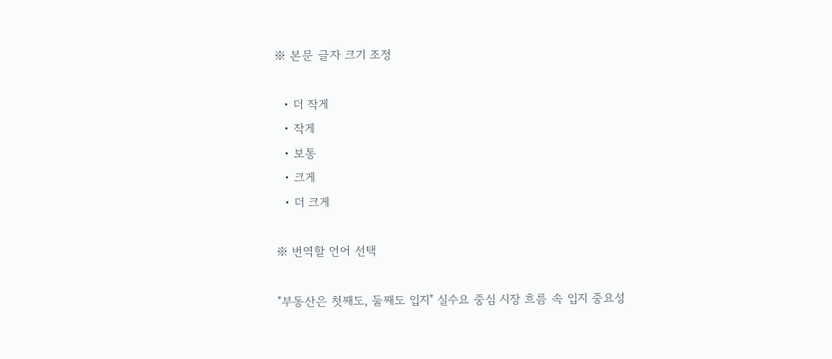※ 본문 글자 크기 조정

  • 더 작게
  • 작게
  • 보통
  • 크게
  • 더 크게

※ 번역할 언어 선택

"부동산은 첫째도, 둘째도 입지" 실수요 중심 시장 흐름 속 입지 중요성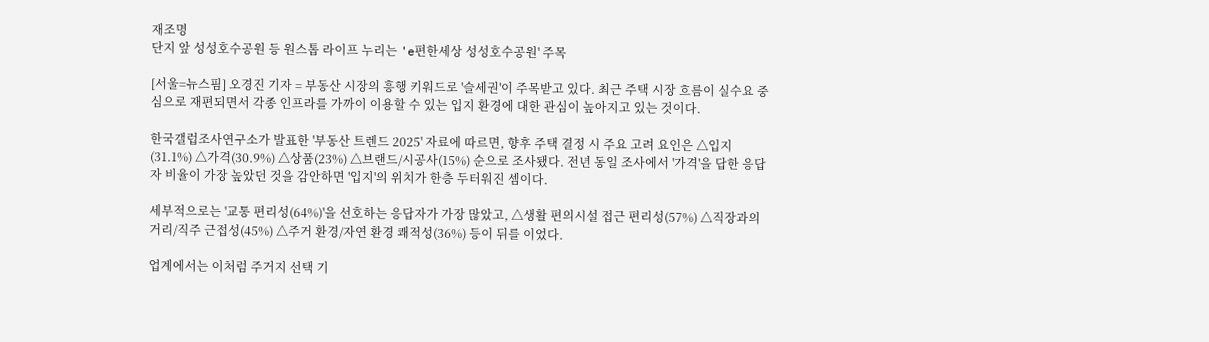재조명
단지 앞 성성호수공원 등 원스톱 라이프 누리는 'e편한세상 성성호수공원' 주목

[서울=뉴스핌] 오경진 기자 = 부동산 시장의 흥행 키워드로 '슬세권'이 주목받고 있다. 최근 주택 시장 흐름이 실수요 중심으로 재편되면서 각종 인프라를 가까이 이용할 수 있는 입지 환경에 대한 관심이 높아지고 있는 것이다.

한국갤럽조사연구소가 발표한 '부동산 트렌드 2025' 자료에 따르면, 향후 주택 결정 시 주요 고려 요인은 △입지(31.1%) △가격(30.9%) △상품(23%) △브랜드/시공사(15%) 순으로 조사됐다. 전년 동일 조사에서 '가격'을 답한 응답자 비율이 가장 높았던 것을 감안하면 '입지'의 위치가 한층 두터워진 셈이다.

세부적으로는 '교통 편리성(64%)'을 선호하는 응답자가 가장 많았고, △생활 편의시설 접근 편리성(57%) △직장과의 거리/직주 근접성(45%) △주거 환경/자연 환경 쾌적성(36%) 등이 뒤를 이었다.

업계에서는 이처럼 주거지 선택 기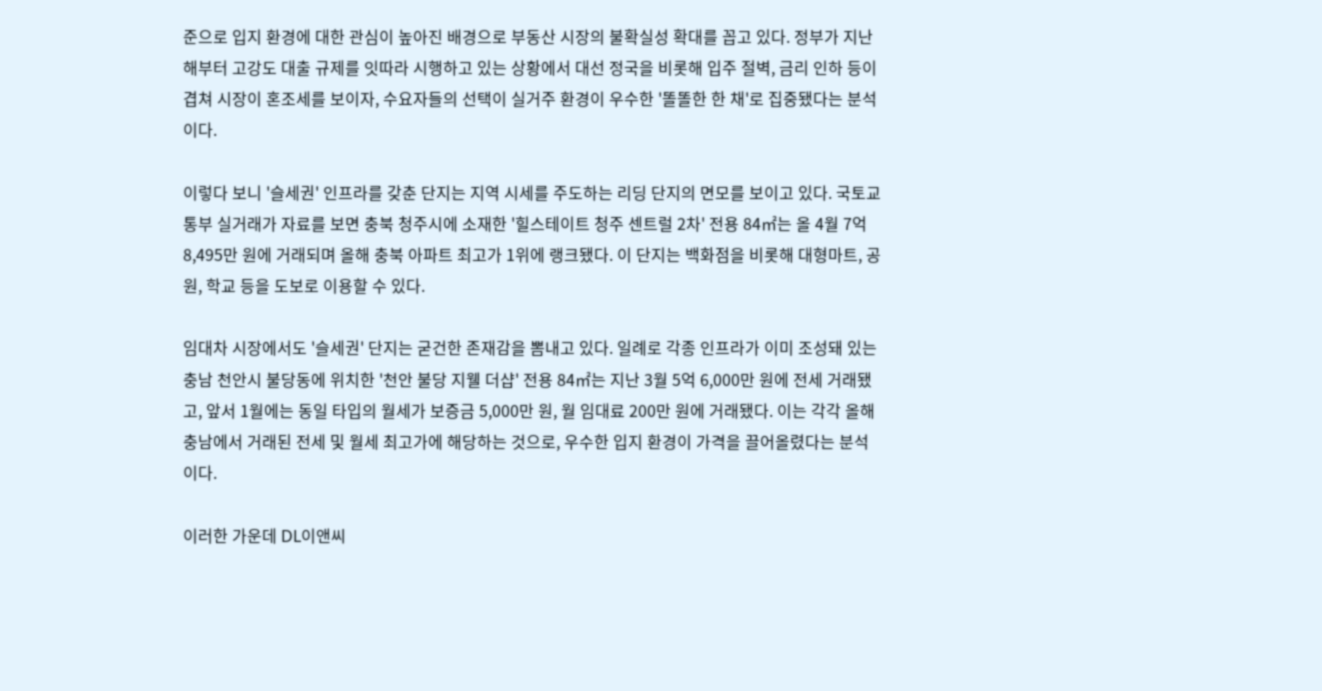준으로 입지 환경에 대한 관심이 높아진 배경으로 부동산 시장의 불확실성 확대를 꼽고 있다. 정부가 지난해부터 고강도 대출 규제를 잇따라 시행하고 있는 상황에서 대선 정국을 비롯해 입주 절벽, 금리 인하 등이 겹쳐 시장이 혼조세를 보이자, 수요자들의 선택이 실거주 환경이 우수한 '똘똘한 한 채'로 집중됐다는 분석이다.

이렇다 보니 '슬세권' 인프라를 갖춘 단지는 지역 시세를 주도하는 리딩 단지의 면모를 보이고 있다. 국토교통부 실거래가 자료를 보면 충북 청주시에 소재한 '힐스테이트 청주 센트럴 2차' 전용 84㎡는 올 4월 7억 8,495만 원에 거래되며 올해 충북 아파트 최고가 1위에 랭크됐다. 이 단지는 백화점을 비롯해 대형마트, 공원, 학교 등을 도보로 이용할 수 있다.

임대차 시장에서도 '슬세권' 단지는 굳건한 존재감을 뽐내고 있다. 일례로 각종 인프라가 이미 조성돼 있는 충남 천안시 불당동에 위치한 '천안 불당 지웰 더샵' 전용 84㎡는 지난 3월 5억 6,000만 원에 전세 거래됐고, 앞서 1월에는 동일 타입의 월세가 보증금 5,000만 원, 월 임대료 200만 원에 거래됐다. 이는 각각 올해 충남에서 거래된 전세 및 월세 최고가에 해당하는 것으로, 우수한 입지 환경이 가격을 끌어올렸다는 분석이다.

이러한 가운데 DL이앤씨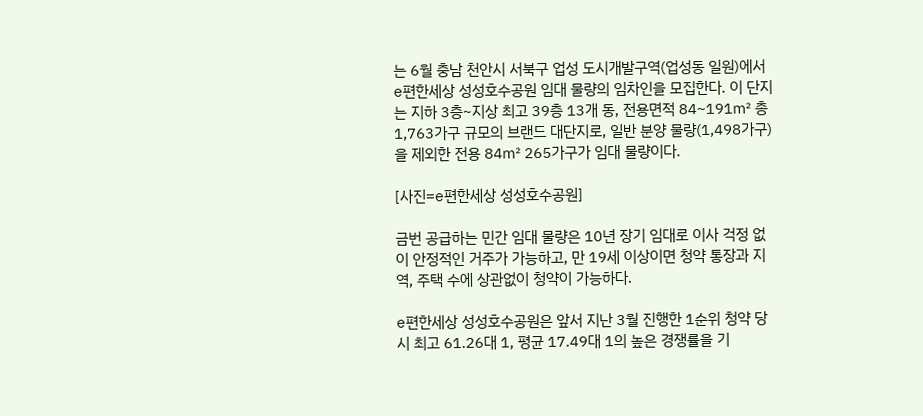는 6월 충남 천안시 서북구 업성 도시개발구역(업성동 일원)에서 e편한세상 성성호수공원 임대 물량의 임차인을 모집한다. 이 단지는 지하 3층~지상 최고 39층 13개 동, 전용면적 84~191㎡ 총 1,763가구 규모의 브랜드 대단지로, 일반 분양 물량(1,498가구)을 제외한 전용 84㎡ 265가구가 임대 물량이다.

[사진=e편한세상 성성호수공원]

금번 공급하는 민간 임대 물량은 10년 장기 임대로 이사 걱정 없이 안정적인 거주가 가능하고, 만 19세 이상이면 청약 통장과 지역, 주택 수에 상관없이 청약이 가능하다.

e편한세상 성성호수공원은 앞서 지난 3월 진행한 1순위 청약 당시 최고 61.26대 1, 평균 17.49대 1의 높은 경쟁률을 기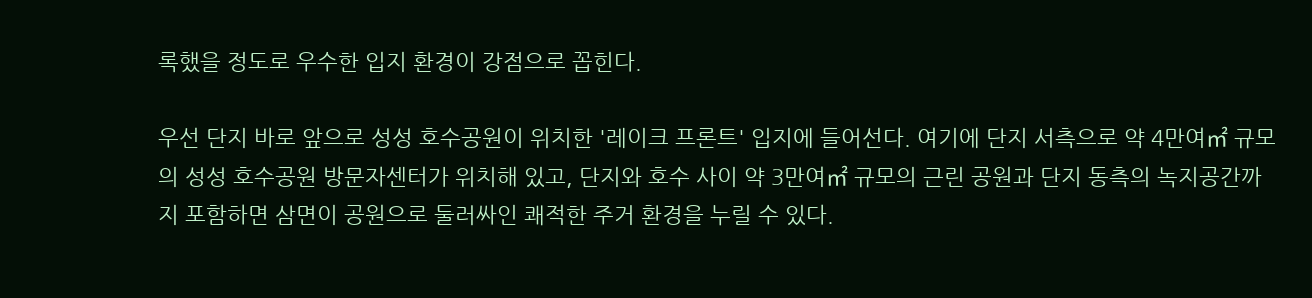록했을 정도로 우수한 입지 환경이 강점으로 꼽힌다.

우선 단지 바로 앞으로 성성 호수공원이 위치한 '레이크 프론트' 입지에 들어선다. 여기에 단지 서측으로 약 4만여㎡ 규모의 성성 호수공원 방문자센터가 위치해 있고, 단지와 호수 사이 약 3만여㎡ 규모의 근린 공원과 단지 동측의 녹지공간까지 포함하면 삼면이 공원으로 둘러싸인 쾌적한 주거 환경을 누릴 수 있다.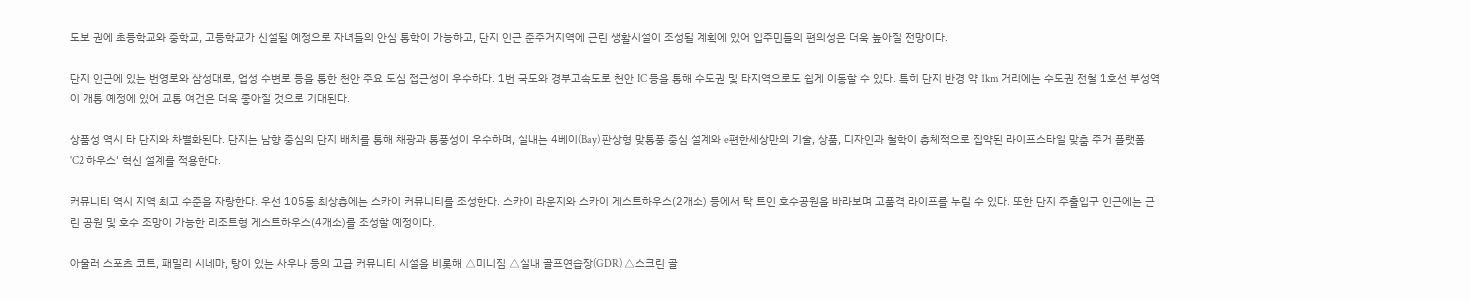도보 권에 초등학교와 중학교, 고등학교가 신설될 예정으로 자녀들의 안심 통학이 가능하고, 단지 인근 준주거지역에 근린 생활시설이 조성될 계획에 있어 입주민들의 편의성은 더욱 높아질 전망이다.

단지 인근에 있는 번영로와 삼성대로, 업성 수변로 등을 통한 천안 주요 도심 접근성이 우수하다. 1번 국도와 경부고속도로 천안 IC 등을 통해 수도권 및 타지역으로도 쉽게 이동할 수 있다. 특히 단지 반경 약 1km 거리에는 수도권 전철 1호선 부성역이 개통 예정에 있어 교통 여건은 더욱 좋아질 것으로 기대된다.

상품성 역시 타 단지와 차별화된다. 단지는 남향 중심의 단지 배치를 통해 채광과 통풍성이 우수하며, 실내는 4베이(Bay) 판상형 맞통풍 중심 설계와 e편한세상만의 기술, 상품, 디자인과 철학이 총체적으로 집약된 라이프스타일 맞춤 주거 플랫폼 'C2 하우스' 혁신 설계를 적용한다.

커뮤니티 역시 지역 최고 수준을 자랑한다. 우선 105동 최상층에는 스카이 커뮤니티를 조성한다. 스카이 라운지와 스카이 게스트하우스(2개소) 등에서 탁 트인 호수공원을 바라보며 고품격 라이프를 누릴 수 있다. 또한 단지 주출입구 인근에는 근린 공원 및 호수 조망이 가능한 리조트형 게스트하우스(4개소)를 조성할 예정이다.

아울러 스포츠 코트, 패밀리 시네마, 탕이 있는 사우나 등의 고급 커뮤니티 시설을 비롯해 △미니짐 △실내 골프연습장(GDR) △스크린 골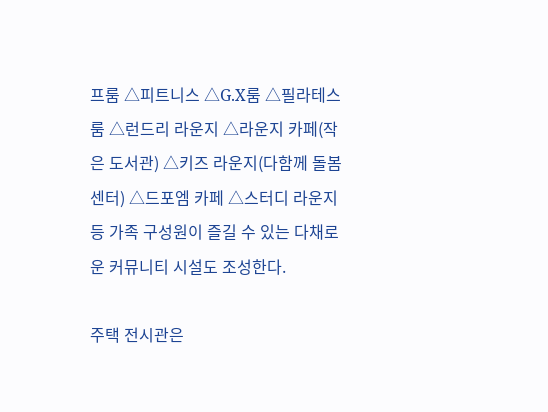프룸 △피트니스 △G.X룸 △필라테스룸 △런드리 라운지 △라운지 카페(작은 도서관) △키즈 라운지(다함께 돌봄센터) △드포엠 카페 △스터디 라운지 등 가족 구성원이 즐길 수 있는 다채로운 커뮤니티 시설도 조성한다.

주택 전시관은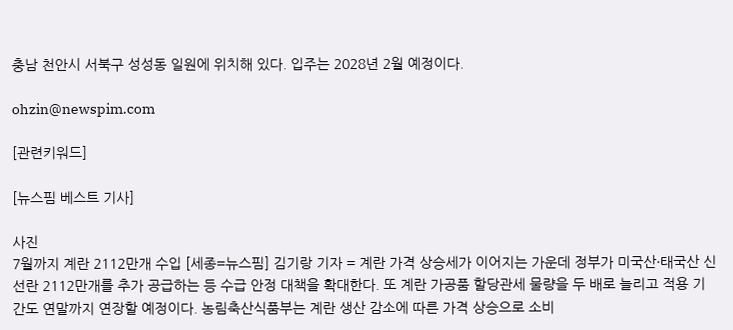충남 천안시 서북구 성성동 일원에 위치해 있다. 입주는 2028년 2월 예정이다.

ohzin@newspim.com

[관련키워드]

[뉴스핌 베스트 기사]

사진
7월까지 계란 2112만개 수입 [세종=뉴스핌] 김기랑 기자 = 계란 가격 상승세가 이어지는 가운데 정부가 미국산·태국산 신선란 2112만개를 추가 공급하는 등 수급 안정 대책을 확대한다. 또 계란 가공품 할당관세 물량을 두 배로 늘리고 적용 기간도 연말까지 연장할 예정이다. 농림축산식품부는 계란 생산 감소에 따른 가격 상승으로 소비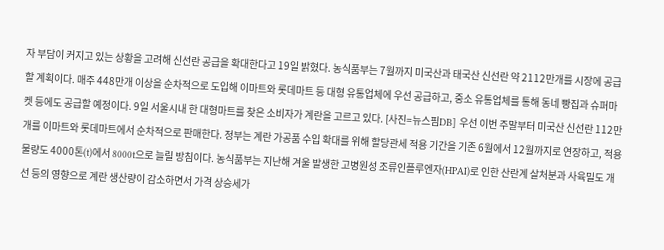자 부담이 커지고 있는 상황을 고려해 신선란 공급을 확대한다고 19일 밝혔다. 농식품부는 7월까지 미국산과 태국산 신선란 약 2112만개를 시장에 공급할 계획이다. 매주 448만개 이상을 순차적으로 도입해 이마트와 롯데마트 등 대형 유통업체에 우선 공급하고, 중소 유통업체를 통해 동네 빵집과 슈퍼마켓 등에도 공급할 예정이다. 9일 서울시내 한 대형마트를 찾은 소비자가 계란을 고르고 있다. [사진=뉴스핌DB] 우선 이번 주말부터 미국산 신선란 112만개를 이마트와 롯데마트에서 순차적으로 판매한다. 정부는 계란 가공품 수입 확대를 위해 할당관세 적용 기간을 기존 6월에서 12월까지로 연장하고, 적용 물량도 4000톤(t)에서 8000t으로 늘릴 방침이다. 농식품부는 지난해 겨울 발생한 고병원성 조류인플루엔자(HPAI)로 인한 산란계 살처분과 사육밀도 개선 등의 영향으로 계란 생산량이 감소하면서 가격 상승세가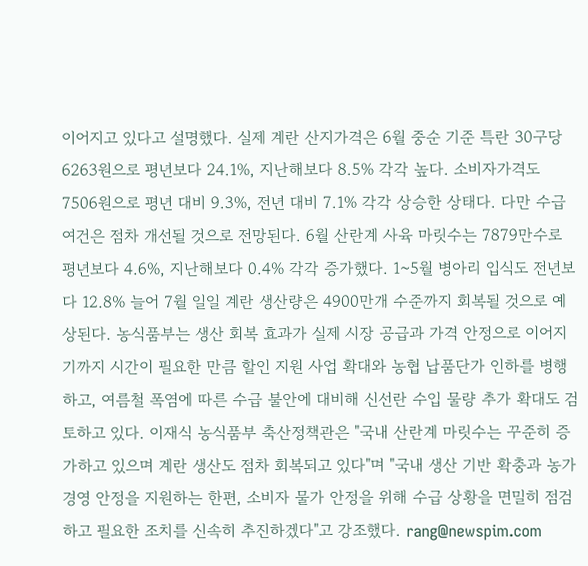이어지고 있다고 설명했다. 실제 계란 산지가격은 6월 중순 기준 특란 30구당 6263원으로 평년보다 24.1%, 지난해보다 8.5% 각각 높다. 소비자가격도 7506원으로 평년 대비 9.3%, 전년 대비 7.1% 각각 상승한 상태다. 다만 수급 여건은 점차 개선될 것으로 전망된다. 6월 산란계 사육 마릿수는 7879만수로 평년보다 4.6%, 지난해보다 0.4% 각각 증가했다. 1~5월 병아리 입식도 전년보다 12.8% 늘어 7월 일일 계란 생산량은 4900만개 수준까지 회복될 것으로 예상된다. 농식품부는 생산 회복 효과가 실제 시장 공급과 가격 안정으로 이어지기까지 시간이 필요한 만큼 할인 지원 사업 확대와 농협 납품단가 인하를 병행하고, 여름철 폭염에 따른 수급 불안에 대비해 신선란 수입 물량 추가 확대도 검토하고 있다. 이재식 농식품부 축산정책관은 "국내 산란계 마릿수는 꾸준히 증가하고 있으며 계란 생산도 점차 회복되고 있다"며 "국내 생산 기반 확충과 농가 경영 안정을 지원하는 한편, 소비자 물가 안정을 위해 수급 상황을 면밀히 점검하고 필요한 조치를 신속히 추진하겠다"고 강조했다. rang@newspim.com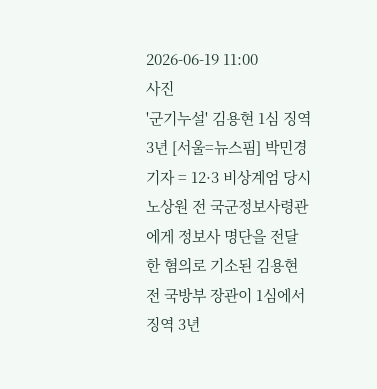2026-06-19 11:00
사진
'군기누설' 김용현 1심 징역 3년 [서울=뉴스핌] 박민경 기자 = 12·3 비상계엄 당시 노상원 전 국군정보사령관에게 정보사 명단을 전달한 혐의로 기소된 김용현 전 국방부 장관이 1심에서 징역 3년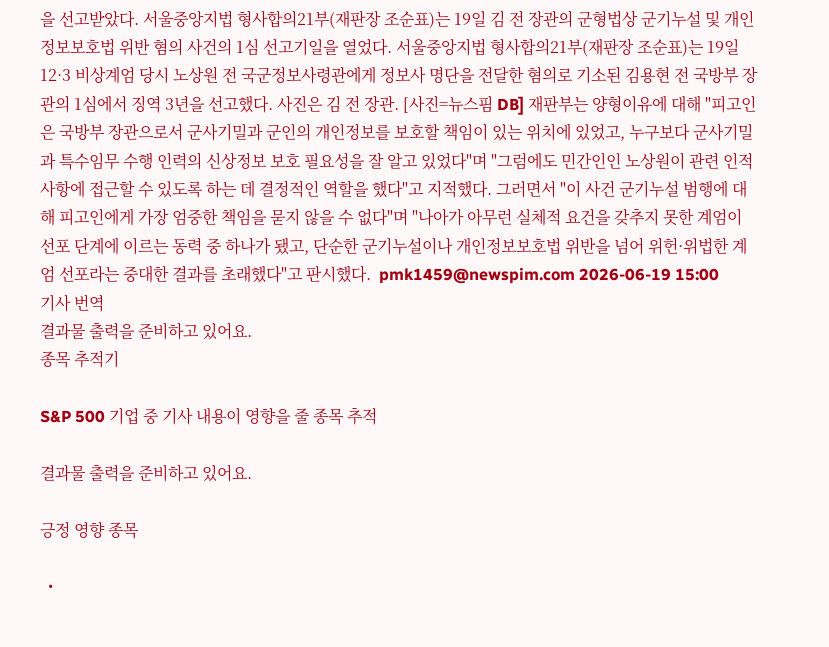을 선고받았다. 서울중앙지법 형사합의21부(재판장 조순표)는 19일 김 전 장관의 군형법상 군기누설 및 개인정보보호법 위반 혐의 사건의 1심 선고기일을 열었다. 서울중앙지법 형사합의21부(재판장 조순표)는 19일 12·3 비상계엄 당시 노상원 전 국군정보사령관에게 정보사 명단을 전달한 혐의로 기소된 김용현 전 국방부 장관의 1심에서 징역 3년을 선고했다. 사진은 김 전 장관. [사진=뉴스핌 DB] 재판부는 양형이유에 대해 "피고인은 국방부 장관으로서 군사기밀과 군인의 개인정보를 보호할 책임이 있는 위치에 있었고, 누구보다 군사기밀과 특수임무 수행 인력의 신상정보 보호 필요성을 잘 알고 있었다"며 "그럼에도 민간인인 노상원이 관련 인적사항에 접근할 수 있도록 하는 데 결정적인 역할을 했다"고 지적했다. 그러면서 "이 사건 군기누설 범행에 대해 피고인에게 가장 엄중한 책임을 묻지 않을 수 없다"며 "나아가 아무런 실체적 요건을 갖추지 못한 계엄이 선포 단계에 이르는 동력 중 하나가 됐고, 단순한 군기누설이나 개인정보보호법 위반을 넘어 위헌·위법한 계엄 선포라는 중대한 결과를 초래했다"고 판시했다.  pmk1459@newspim.com 2026-06-19 15:00
기사 번역
결과물 출력을 준비하고 있어요.
종목 추적기

S&P 500 기업 중 기사 내용이 영향을 줄 종목 추적

결과물 출력을 준비하고 있어요.

긍정 영향 종목

  •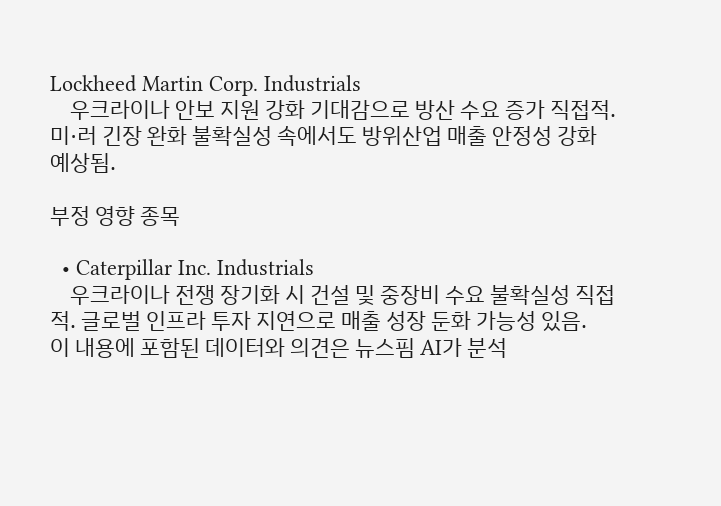Lockheed Martin Corp. Industrials
    우크라이나 안보 지원 강화 기대감으로 방산 수요 증가 직접적. 미·러 긴장 완화 불확실성 속에서도 방위산업 매출 안정성 강화 예상됨.

부정 영향 종목

  • Caterpillar Inc. Industrials
    우크라이나 전쟁 장기화 시 건설 및 중장비 수요 불확실성 직접적. 글로벌 인프라 투자 지연으로 매출 성장 둔화 가능성 있음.
이 내용에 포함된 데이터와 의견은 뉴스핌 AI가 분석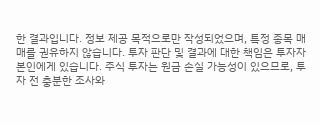한 결과입니다. 정보 제공 목적으로만 작성되었으며, 특정 종목 매매를 권유하지 않습니다. 투자 판단 및 결과에 대한 책임은 투자자 본인에게 있습니다. 주식 투자는 원금 손실 가능성이 있으므로, 투자 전 충분한 조사와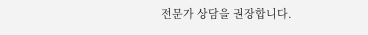전문가 상담을 권장합니다.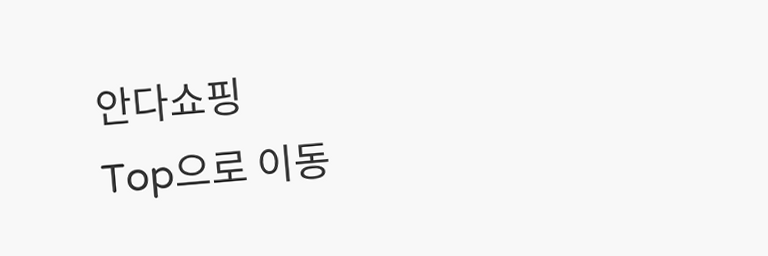안다쇼핑
Top으로 이동